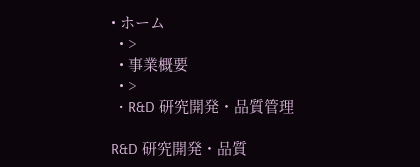• ホーム
  • >
  • 事業概要
  • >
  • R&D 研究開発・品質管理

R&D 研究開発・品質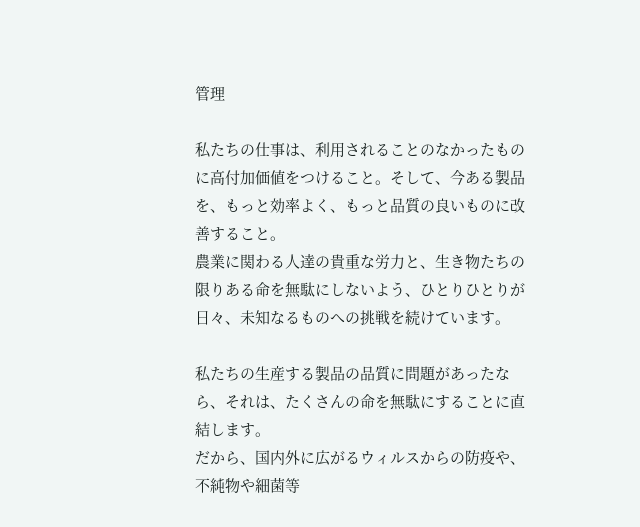管理

私たちの仕事は、利用されることのなかったものに高付加価値をつけること。そして、今ある製品を、もっと効率よく、もっと品質の良いものに改善すること。
農業に関わる人達の貴重な労力と、生き物たちの限りある命を無駄にしないよう、ひとりひとりが日々、未知なるものへの挑戦を続けています。

私たちの生産する製品の品質に問題があったなら、それは、たくさんの命を無駄にすることに直結します。
だから、国内外に広がるウィルスからの防疫や、不純物や細菌等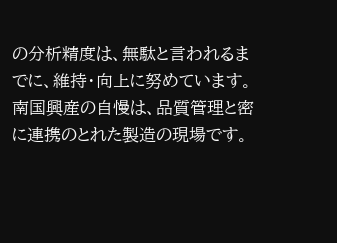の分析精度は、無駄と言われるまでに、維持・向上に努めています。
南国興産の自慢は、品質管理と密に連携のとれた製造の現場です。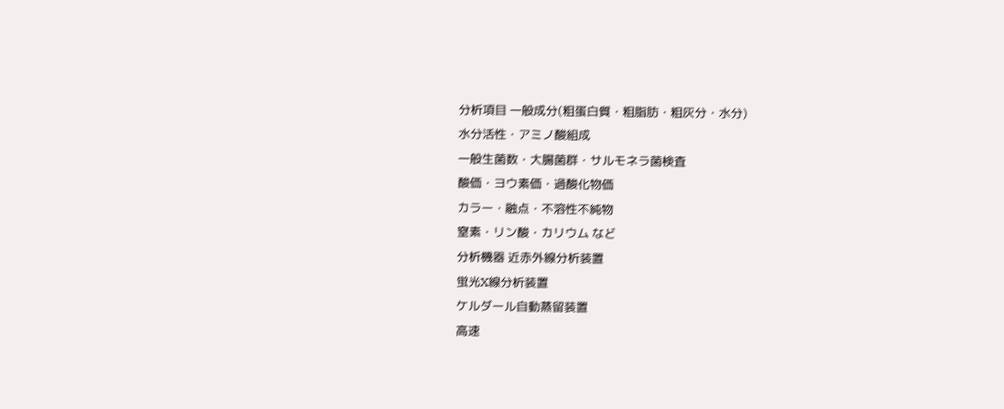分析項目 一般成分(粗蛋白質・粗脂肪・粗灰分・水分)
水分活性・アミノ酸組成
一般生菌数・大腸菌群・サルモネラ菌検査
酸価・ヨウ素価・過酸化物価
カラー・融点・不溶性不純物
窒素・リン酸・カリウム など
分析機器 近赤外線分析装置
蛍光X線分析装置
ケルダール自動蒸留装置
高速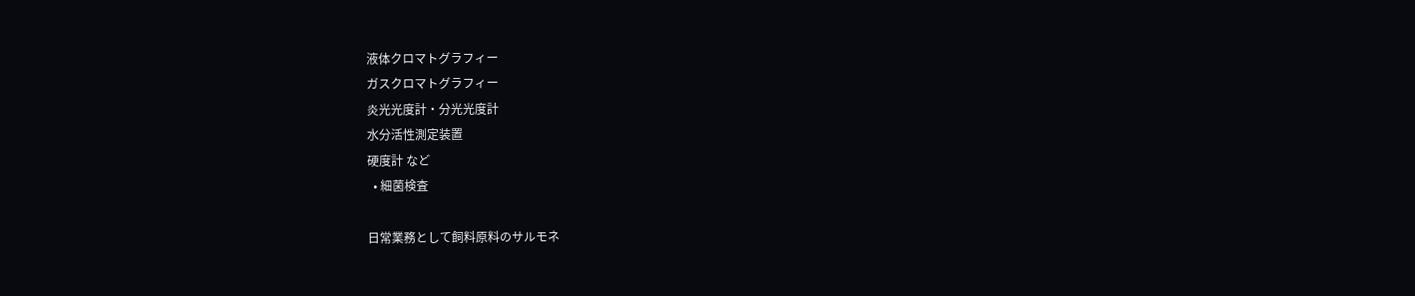液体クロマトグラフィー
ガスクロマトグラフィー
炎光光度計・分光光度計
水分活性測定装置
硬度計 など
  • 細菌検査

日常業務として飼料原料のサルモネ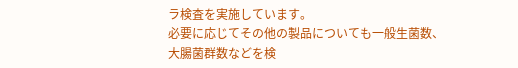ラ検査を実施しています。
必要に応じてその他の製品についても一般生菌数、大腸菌群数などを検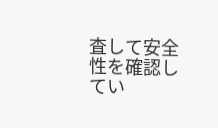査して安全性を確認してい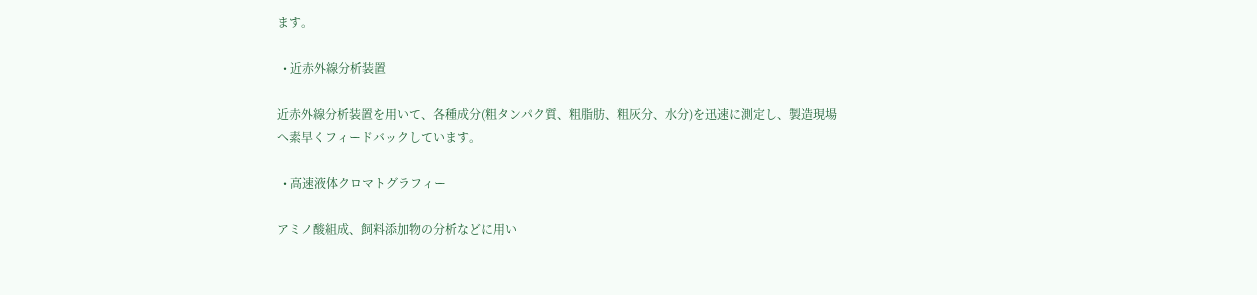ます。

  • 近赤外線分析装置

近赤外線分析装置を用いて、各種成分(粗タンパク質、粗脂肪、粗灰分、水分)を迅速に測定し、製造現場へ素早くフィードバックしています。

  • 高速液体クロマトグラフィー

アミノ酸組成、飼料添加物の分析などに用い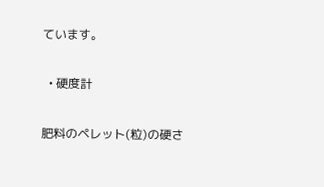ています。

  • 硬度計

肥料のペレット(粒)の硬さ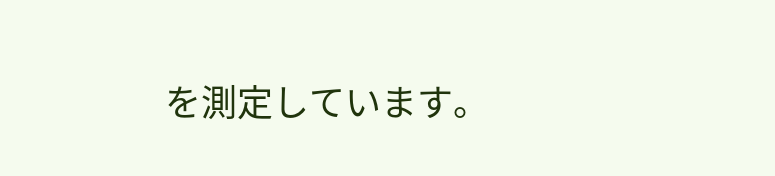を測定しています。